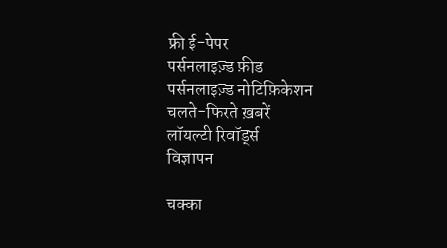फ्री ई-पेपर
पर्सनलाइज़्ड फ़ीड
पर्सनलाइज़्ड नोटिफ़िकेशन
चलते-फिरते ख़बरें
लॉयल्टी रिवॉर्ड्स
विज्ञापन

चक्का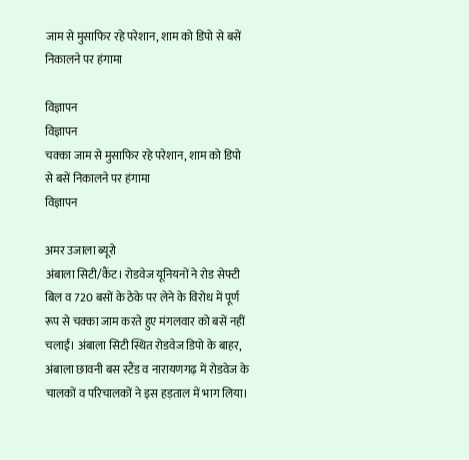जाम से मुसाफिर रहे परेशान, शाम को डिपो से बसें निकालने पर हंगामा

विज्ञापन
विज्ञापन
चक्का जाम से मुसाफिर रहे परेशान, शाम को डिपो से बसें निकालने पर हंगामा
विज्ञापन

अमर उजाला ब्यूरो
अंबाला सिटी/कैंट। रोडवेज यूनियनों ने रोड सेफ्टी बिल व 720 बसों के ठेके पर लेने के विरोध में पूर्ण रूप से चक्का जाम करते हुए मंगलवार को बसें नहीं चलाईं। अंबाला सिटी स्थित रोडवेज डिपो के बाहर, अंबाला छावनी बस स्टैंड व नारायणगढ़ में रोडवेज के चालकों व परिचालकों ने इस हड़ताल में भाग लिया।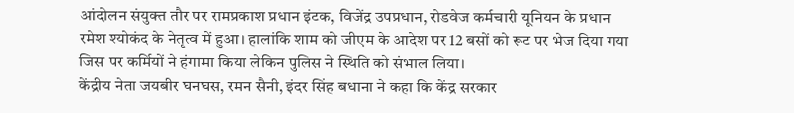आंदोलन संयुक्त तौर पर रामप्रकाश प्रधान इंटक, विजेंद्र उपप्रधान, रोडवेज कर्मचारी यूनियन के प्रधान रमेश श्योकंद के नेतृत्व में हुआ। हालांकि शाम को जीएम के आदेश पर 12 बसों को रूट पर भेज दिया गया जिस पर कर्मियों ने हंगामा किया लेकिन पुलिस ने स्थिति को संभाल लिया।
केंद्रीय नेता जयबीर घनघस, रमन सैनी, इंदर सिंह बधाना ने कहा कि केंद्र सरकार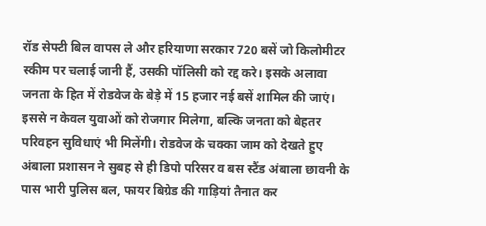रॉड सेफ्टी बिल वापस ले और हरियाणा सरकार 720 बसें जो किलोमीटर स्कीम पर चलाई जानी हैं, उसकी पॉलिसी को रद्द करे। इसके अलावा जनता के हित में रोडवेज के बेड़े में 15 हजार नई बसें शामिल की जाएं। इससे न केवल युवाओं को रोजगार मिलेगा, बल्कि जनता को बेहतर परिवहन सुविधाएं भी मिलेंगी। रोडवेज के चक्का जाम को देखते हुए अंबाला प्रशासन ने सुबह से ही डिपो परिसर व बस स्टैंड अंबाला छावनी के पास भारी पुलिस बल, फायर बिग्रेड की गाड़ियां तैनात कर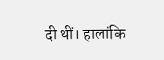दी थीं। हालांकि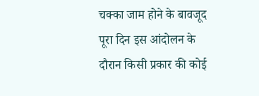चक्का जाम होने के बावजूद पूरा दिन इस आंदोलन के दौरान किसी प्रकार की कोई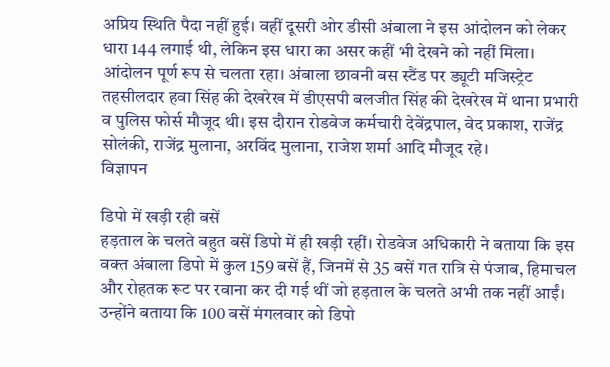अप्रिय स्थिति पैदा नहीं हुई। वहीं दूसरी ओर डीसी अंबाला ने इस आंदोलन को लेकर धारा 144 लगाई थी, लेकिन इस धारा का असर कहीं भी देखने को नहीं मिला। आंदोलन पूर्ण रूप से चलता रहा। अंबाला छावनी बस स्टैंड पर ड्यूटी मजिस्ट्रेट तहसीलदार हवा सिंह की देखरेख में डीएसपी बलजीत सिंह की देखरेख में थाना प्रभारी व पुलिस फोर्स मौजूद थी। इस दौरान रोडवेज कर्मचारी देवेंद्रपाल, वेद प्रकाश, राजेंद्र सोलंकी, राजेंद्र मुलाना, अरविंद मुलाना, राजेश शर्मा आदि मौजूद रहे।
विज्ञापन

डिपो में खड़ी रही बसें
हड़ताल के चलते बहुत बसें डिपो में ही खड़ी रहीं। रोडवेज अधिकारी ने बताया कि इस वक्त अंबाला डिपो में कुल 159 बसें हैं, जिनमें से 35 बसें गत रात्रि से पंजाब, हिमाचल और रोहतक रूट पर रवाना कर दी गई थीं जो हड़ताल के चलते अभी तक नहीं आईं। उन्होंने बताया कि 100 बसें मंगलवार को डिपो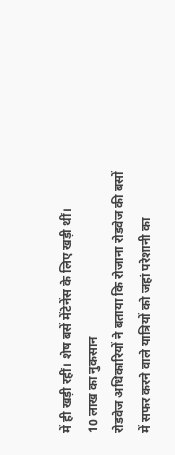में ही खड़ी रहीं। शेष बसें मेंटेनेंस के लिए खड़ी थीं।
10 लाख का नुकसान
रोडवेज अधिकारियों ने बताया कि रोजाना रोडवेज की बसों में सफर करने वाले यात्रियों को जहां परेशानी का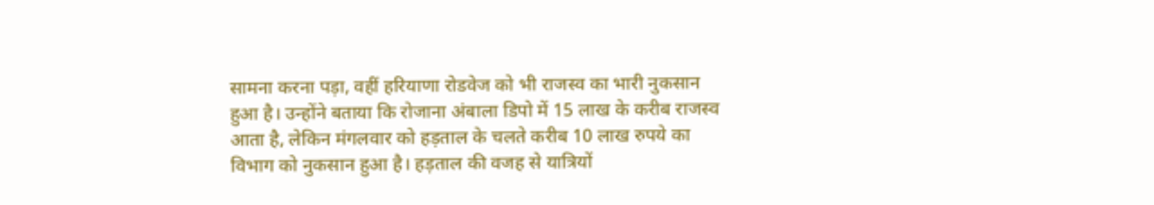सामना करना पड़ा, वहीं हरियाणा रोडवेज को भी राजस्व का भारी नुकसान हुआ है। उन्होंने बताया कि रोजाना अंबाला डिपो में 15 लाख के करीब राजस्व आता है, लेकिन मंगलवार को हड़ताल के चलते करीब 10 लाख रुपये का विभाग को नुकसान हुआ है। हड़ताल की वजह से यात्रियों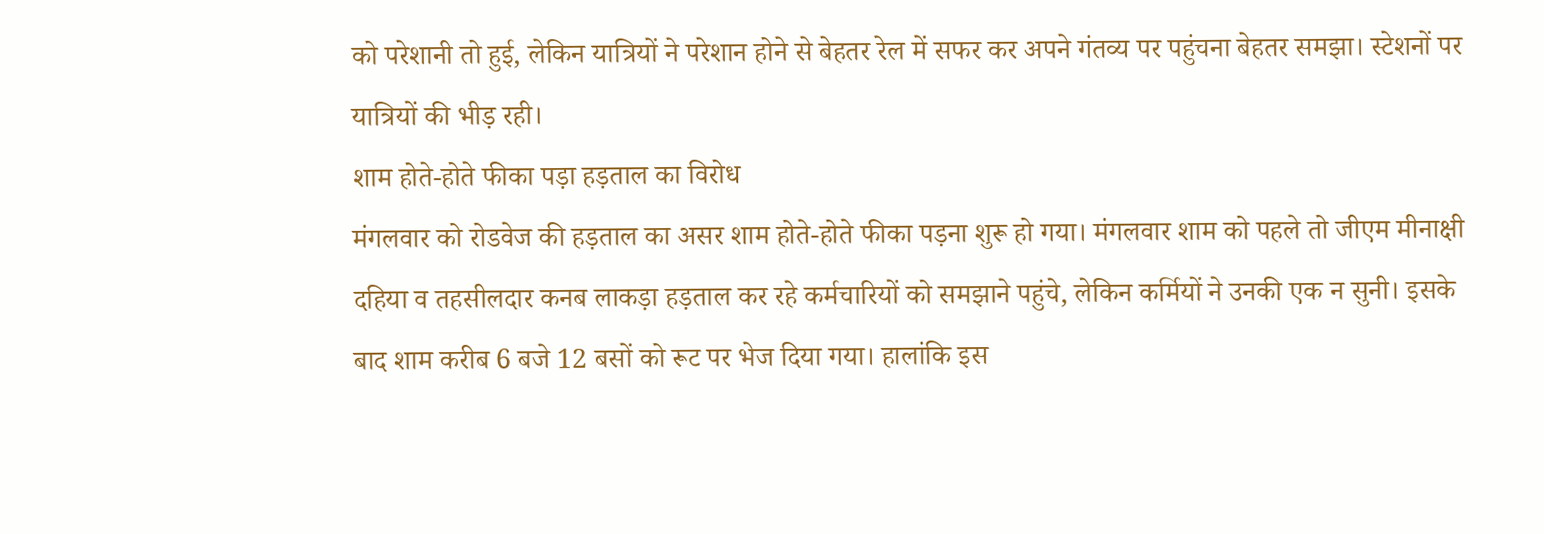को परेशानी तो हुई, लेकिन यात्रियों ने परेशान होने से बेहतर रेल में सफर कर अपने गंतव्य पर पहुंचना बेहतर समझा। स्टेशनों पर यात्रियों की भीड़ रही।
शाम होते-होते फीका पड़ा हड़ताल का विरोध
मंगलवार को रोडवेज की हड़ताल का असर शाम होते-होते फीका पड़ना शुरू हो गया। मंगलवार शाम को पहले तो जीएम मीनाक्षी दहिया व तहसीलदार कनब लाकड़ा हड़ताल कर रहे कर्मचारियों को समझाने पहुंचे, लेकिन कर्मियों ने उनकी एक न सुनी। इसके बाद शाम करीब 6 बजे 12 बसों को रूट पर भेज दिया गया। हालांकि इस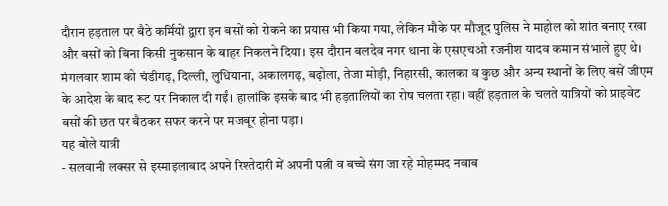दौरान हड़ताल पर बैठे कर्मियों द्वारा इन बसों को रोकने का प्रयास भी किया गया, लेकिन मौके पर मौजूद पुलिस ने माहोल को शांत बनाए रखा और बसों को बिना किसी नुकसान के बाहर निकलने दिया। इस दौरान बलदेव नगर थाना के एसएचओ रजनीश यादव कमान संभाले हुए थे। मंगलवार शाम को चंडीगढ़, दिल्ली, लुधियाना, अकालगढ़, बढ़ोला, तेजा मोड़ी, निहारसी, कालका व कुछ और अन्य स्थानों के लिए बसें जीएम के आदेश के बाद रूट पर निकाल दी गईं। हालांकि इसके बाद भी हड़तालियों का रोष चलता रहा। वहीं हड़ताल के चलते यात्रियों को प्राइवेट बसों की छत पर बैठकर सफर करने पर मजबूर होना पड़ा।
यह बोले यात्री
- सलवानी लक्सर से इस्माइलाबाद अपने रिश्तेदारी में अपनी पत्नी व बच्चे संग जा रहे मोहम्मद नवाब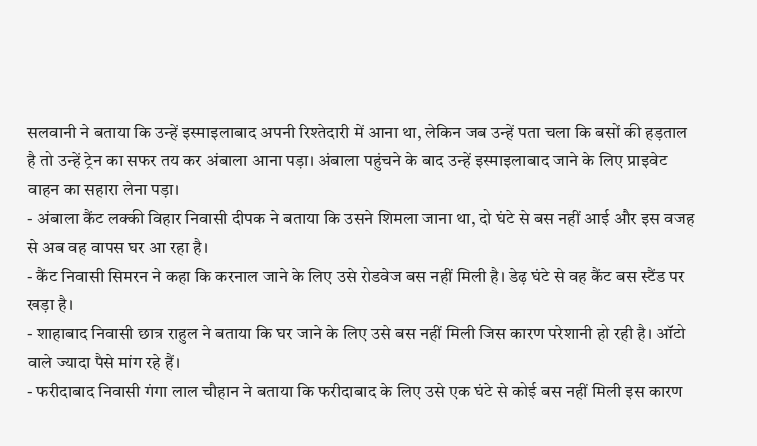सलवानी ने बताया कि उन्हें इस्माइलाबाद अपनी रिश्तेदारी में आना था, लेकिन जब उन्हें पता चला कि बसों की हड़ताल है तो उन्हें ट्रेन का सफर तय कर अंबाला आना पड़ा। अंबाला पहुंचने के बाद उन्हें इस्माइलाबाद जाने के लिए प्राइवेट वाहन का सहारा लेना पड़ा।
- अंबाला कैंट लक्की विहार निवासी दीपक ने बताया कि उसने शिमला जाना था, दो घंटे से बस नहीं आई और इस वजह से अब वह वापस घर आ रहा है।
- कैंट निवासी सिमरन ने कहा कि करनाल जाने के लिए उसे रोडवेज बस नहीं मिली है। डेढ़ घंटे से वह कैंट बस स्टैंड पर खड़ा है।
- शाहाबाद निवासी छात्र राहुल ने बताया कि घर जाने के लिए उसे बस नहीं मिली जिस कारण परेशानी हो रही है। ऑटो वाले ज्यादा पैसे मांग रहे हैं।
- फरीदाबाद निवासी गंगा लाल चौहान ने बताया कि फरीदाबाद के लिए उसे एक घंटे से कोई बस नहीं मिली इस कारण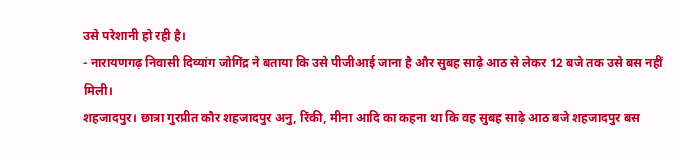उसे परेशानी हो रही है।
- नारायणगढ़ निवासी दिव्यांग जोगिंद्र ने बताया कि उसे पीजीआई जाना है और सुबह साढ़े आठ से लेकर 12 बजे तक उसे बस नहीं मिली।
शहजादपुर। छात्रा गुरप्रीत कौर शहजादपुर अनु, रिंकी, मीना आदि का कहना था कि वह सुबह साढ़े आठ बजे शहजादपुर बस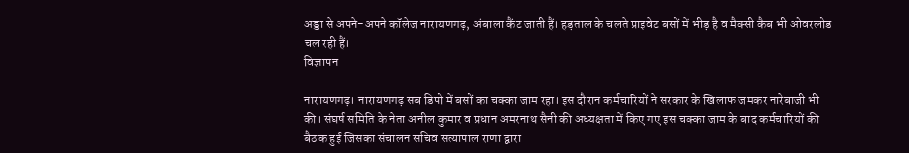अड्डा से अपने-अपने कॉलेज नारायणगढ़, अंबाला कैंट जाती हैं। हड़ताल के चलते प्राइवेट बसों में भीड़ है व मैक्सी कैब भी ओवरलोड चल रही हैं।
विज्ञापन

नारायणगढ़। नारायणगढ़ सब डिपो में बसों का चक्का जाम रहा। इस दौरान कर्मचारियों ने सरकार के खिलाफ जमकर नारेबाजी भी की। संघर्ष समिति के नेता अनील कुमार व प्रधान अमरनाथ सैनी की अध्यक्षता में किए गए इस चक्का जाम के बाद कर्मचारियों की बैठक हुई जिसका संचालन सचिव सत्यापाल राणा द्वारा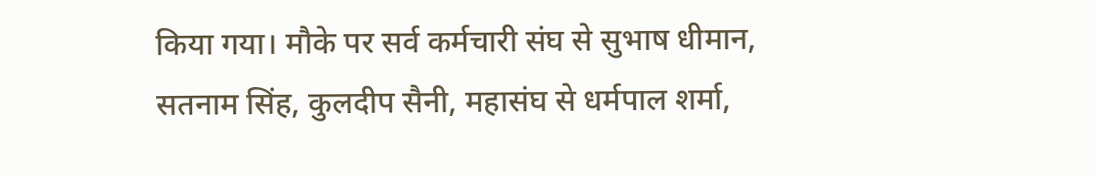किया गया। मौके पर सर्व कर्मचारी संघ से सुभाष धीमान, सतनाम सिंह, कुलदीप सैनी, महासंघ से धर्मपाल शर्मा,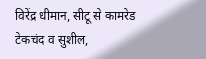विरेंद्र धीमान, सीटू से कामरेड टेकचंद व सुशील,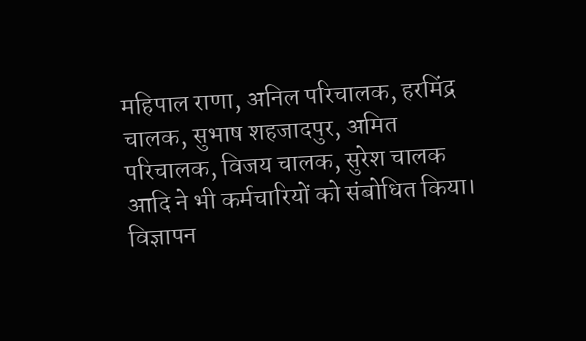महिपाल राणा, अनिल परिचालक, हरमिंद्र चालक, सुभाष शहजादपुर, अमित परिचालक, विजय चालक, सुरेश चालक आदि ने भी कर्मचारियों को संबोधित किया।
विज्ञापन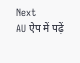Next
AU ऐप में पढ़ें